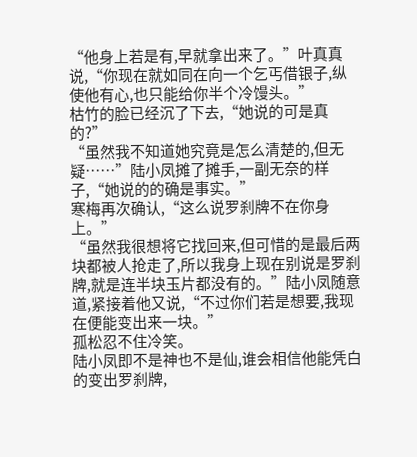“他身上若是有,早就拿出来了。”叶真真说,“你现在就如同在向一个乞丐借银子,纵使他有心,也只能给你半个冷馒头。”
枯竹的脸已经沉了下去,“她说的可是真的?”
“虽然我不知道她究竟是怎么清楚的,但无疑……”陆小凤摊了摊手,一副无奈的样子,“她说的的确是事实。”
寒梅再次确认,“这么说罗刹牌不在你身上。”
“虽然我很想将它找回来,但可惜的是最后两块都被人抢走了,所以我身上现在别说是罗刹牌,就是连半块玉片都没有的。”陆小凤随意道,紧接着他又说,“不过你们若是想要,我现在便能变出来一块。”
孤松忍不住冷笑。
陆小凤即不是神也不是仙,谁会相信他能凭白的变出罗刹牌,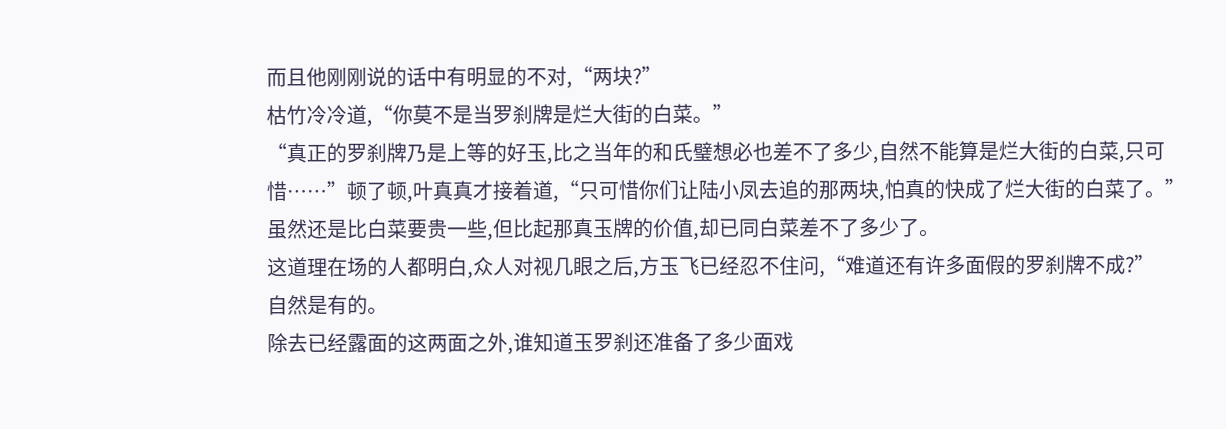而且他刚刚说的话中有明显的不对,“两块?”
枯竹冷冷道,“你莫不是当罗刹牌是烂大街的白菜。”
“真正的罗刹牌乃是上等的好玉,比之当年的和氏璧想必也差不了多少,自然不能算是烂大街的白菜,只可惜……”顿了顿,叶真真才接着道,“只可惜你们让陆小凤去追的那两块,怕真的快成了烂大街的白菜了。”
虽然还是比白菜要贵一些,但比起那真玉牌的价值,却已同白菜差不了多少了。
这道理在场的人都明白,众人对视几眼之后,方玉飞已经忍不住问,“难道还有许多面假的罗刹牌不成?”
自然是有的。
除去已经露面的这两面之外,谁知道玉罗刹还准备了多少面戏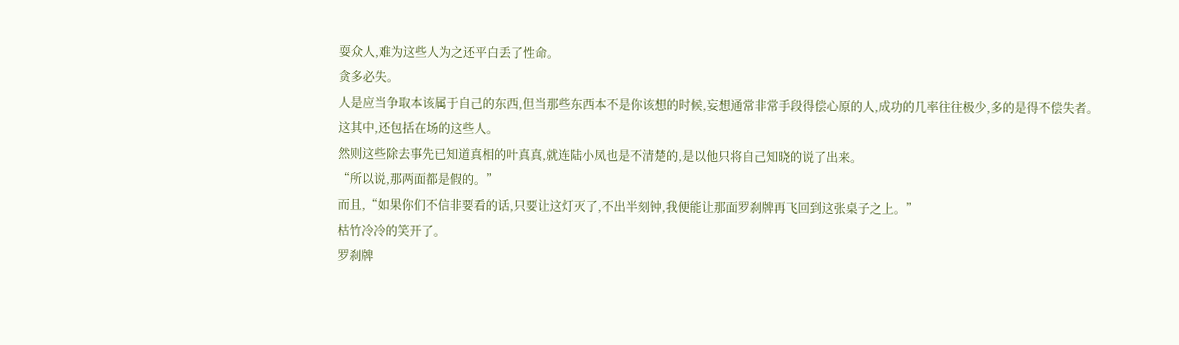耍众人,难为这些人为之还平白丢了性命。
贪多必失。
人是应当争取本该属于自己的东西,但当那些东西本不是你该想的时候,妄想通常非常手段得偿心原的人,成功的几率往往极少,多的是得不偿失者。
这其中,还包括在场的这些人。
然则这些除去事先已知道真相的叶真真,就连陆小凤也是不清楚的,是以他只将自己知晓的说了出来。
“所以说,那两面都是假的。”
而且,“如果你们不信非要看的话,只要让这灯灭了,不出半刻钟,我便能让那面罗刹牌再飞回到这张桌子之上。”
枯竹冷冷的笑开了。
罗刹牌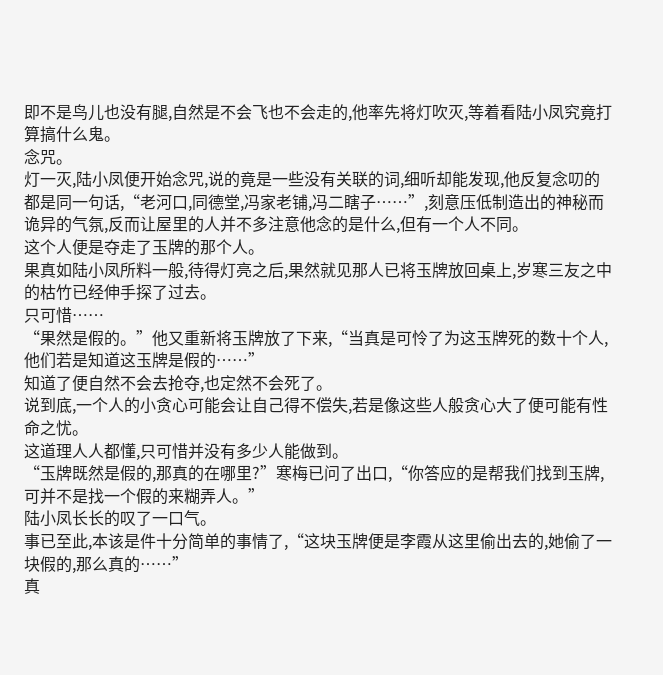即不是鸟儿也没有腿,自然是不会飞也不会走的,他率先将灯吹灭,等着看陆小凤究竟打算搞什么鬼。
念咒。
灯一灭,陆小凤便开始念咒,说的竟是一些没有关联的词,细听却能发现,他反复念叨的都是同一句话,“老河口,同德堂,冯家老铺,冯二瞎子……”,刻意压低制造出的神秘而诡异的气氛,反而让屋里的人并不多注意他念的是什么,但有一个人不同。
这个人便是夺走了玉牌的那个人。
果真如陆小凤所料一般,待得灯亮之后,果然就见那人已将玉牌放回桌上,岁寒三友之中的枯竹已经伸手探了过去。
只可惜……
“果然是假的。”他又重新将玉牌放了下来,“当真是可怜了为这玉牌死的数十个人,他们若是知道这玉牌是假的……”
知道了便自然不会去抢夺,也定然不会死了。
说到底,一个人的小贪心可能会让自己得不偿失,若是像这些人般贪心大了便可能有性命之忧。
这道理人人都懂,只可惜并没有多少人能做到。
“玉牌既然是假的,那真的在哪里?”寒梅已问了出口,“你答应的是帮我们找到玉牌,可并不是找一个假的来糊弄人。”
陆小凤长长的叹了一口气。
事已至此,本该是件十分简单的事情了,“这块玉牌便是李霞从这里偷出去的,她偷了一块假的,那么真的……”
真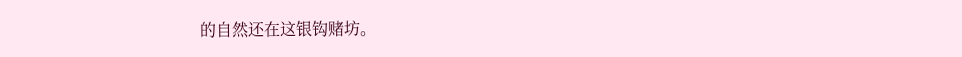的自然还在这银钩赌坊。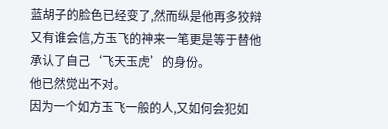蓝胡子的脸色已经变了,然而纵是他再多狡辩又有谁会信,方玉飞的神来一笔更是等于替他承认了自己‘飞天玉虎’的身份。
他已然觉出不对。
因为一个如方玉飞一般的人,又如何会犯如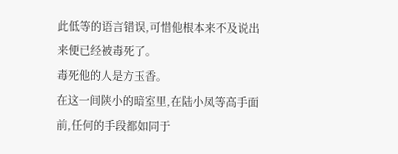此低等的语言错误,可惜他根本来不及说出来便已经被毒死了。
毒死他的人是方玉香。
在这一间陕小的暗室里,在陆小凤等高手面前,任何的手段都如同于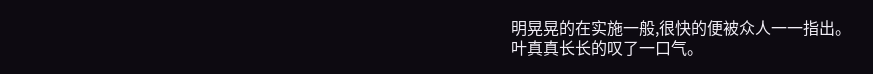明晃晃的在实施一般,很快的便被众人一一指出。
叶真真长长的叹了一口气。